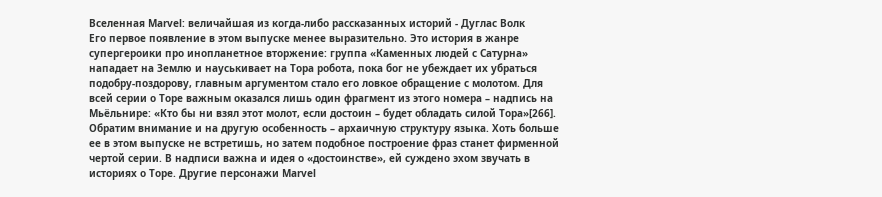Вселенная Marvel: величайшая из когда-либо рассказанных историй - Дуглас Волк
Его первое появление в этом выпуске менее выразительно. Это история в жанре супергероики про инопланетное вторжение: группа «Каменных людей с Сатурна» нападает на Землю и науськивает на Тора робота, пока бог не убеждает их убраться подобру-поздорову, главным аргументом стало его ловкое обращение с молотом. Для всей серии о Торе важным оказался лишь один фрагмент из этого номера – надпись на Мьёльнире: «Кто бы ни взял этот молот, если достоин – будет обладать силой Тора»[266].
Обратим внимание и на другую особенность – архаичную структуру языка. Хоть больше ее в этом выпуске не встретишь, но затем подобное построение фраз станет фирменной чертой серии. В надписи важна и идея о «достоинстве», ей суждено эхом звучать в историях о Торе. Другие персонажи Marvel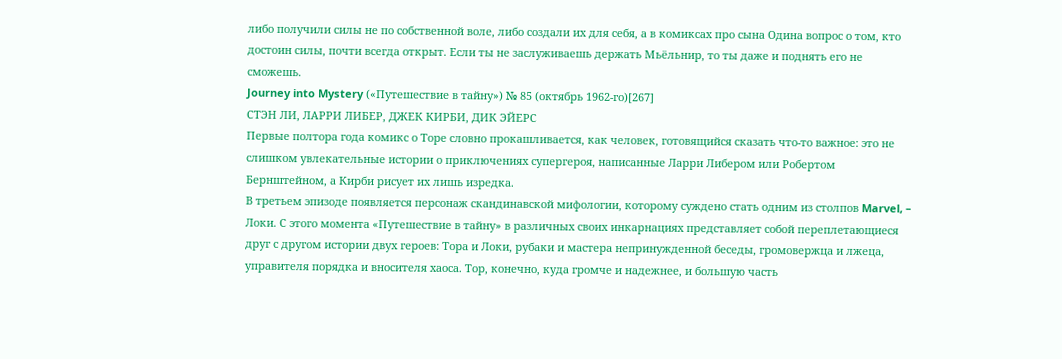либо получили силы не по собственной воле, либо создали их для себя, а в комиксах про сына Одина вопрос о том, кто достоин силы, почти всегда открыт. Если ты не заслуживаешь держать Мьёльнир, то ты даже и поднять его не сможешь.
Journey into Mystery («Путешествие в тайну») № 85 (октябрь 1962-го)[267]
СТЭН ЛИ, ЛАРРИ ЛИБЕР, ДЖЕК КИРБИ, ДИК ЭЙЕРС
Первые полтора года комикс о Торе словно прокашливается, как человек, готовящийся сказать что-то важное: это не слишком увлекательные истории о приключениях супергероя, написанные Ларри Либером или Робертом Бернштейном, а Кирби рисует их лишь изредка.
В третьем эпизоде появляется персонаж скандинавской мифологии, которому суждено стать одним из столпов Marvel, – Локи. С этого момента «Путешествие в тайну» в различных своих инкарнациях представляет собой переплетающиеся друг с другом истории двух героев: Тора и Локи, рубаки и мастера непринужденной беседы, громовержца и лжеца, управителя порядка и вносителя хаоса. Тор, конечно, куда громче и надежнее, и большую часть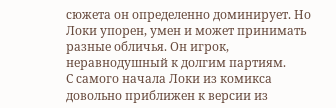сюжета он определенно доминирует. Но Локи упорен, умен и может принимать разные обличья. Он игрок, неравнодушный к долгим партиям.
С самого начала Локи из комикса довольно приближен к версии из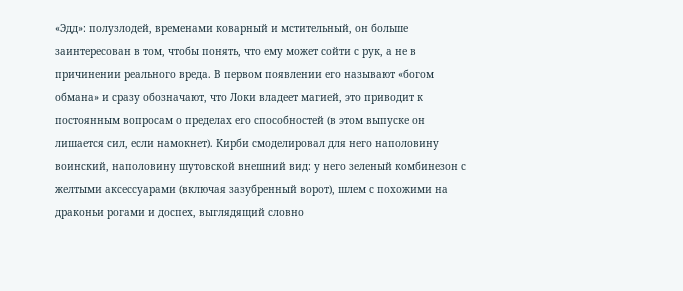«Эдд»: полузлодей, временами коварный и мстительный, он больше заинтересован в том, чтобы понять, что ему может сойти с рук, а не в причинении реального вреда. В первом появлении его называют «богом обмана» и сразу обозначают, что Локи владеет магией, это приводит к постоянным вопросам о пределах его способностей (в этом выпуске он лишается сил, если намокнет). Кирби смоделировал для него наполовину воинский, наполовину шутовской внешний вид: у него зеленый комбинезон с желтыми аксессуарами (включая зазубренный ворот), шлем с похожими на драконьи рогами и доспех, выглядящий словно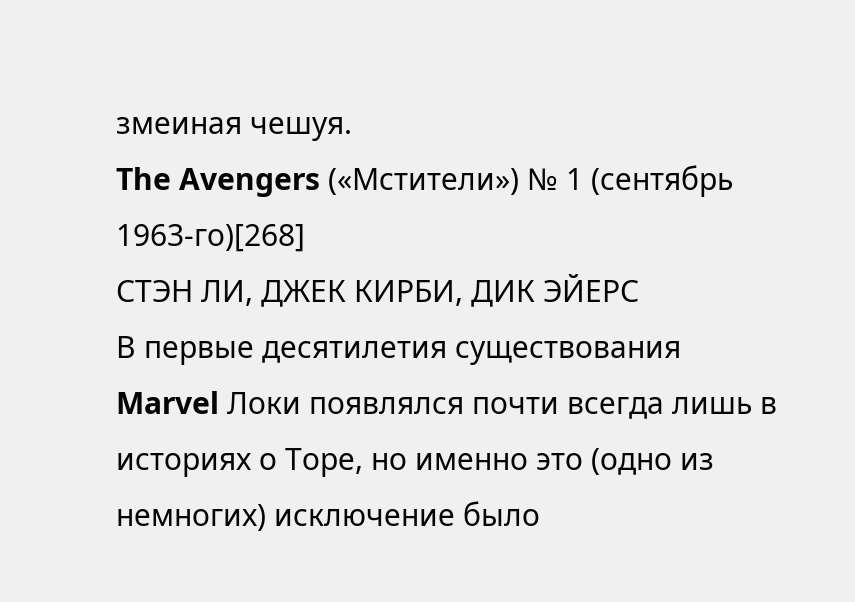змеиная чешуя.
The Avengers («Мстители») № 1 (сентябрь 1963-го)[268]
СТЭН ЛИ, ДЖЕК КИРБИ, ДИК ЭЙЕРС
В первые десятилетия существования Marvel Локи появлялся почти всегда лишь в историях о Торе, но именно это (одно из немногих) исключение было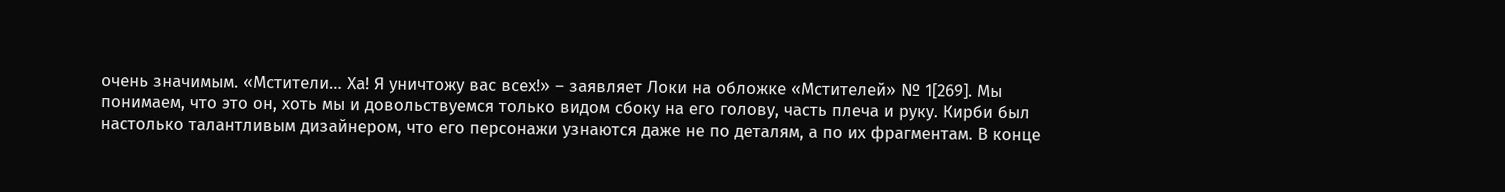очень значимым. «Мстители… Ха! Я уничтожу вас всех!» – заявляет Локи на обложке «Мстителей» № 1[269]. Мы понимаем, что это он, хоть мы и довольствуемся только видом сбоку на его голову, часть плеча и руку. Кирби был настолько талантливым дизайнером, что его персонажи узнаются даже не по деталям, а по их фрагментам. В конце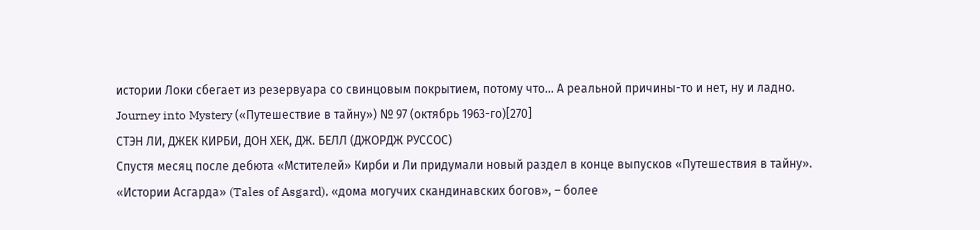истории Локи сбегает из резервуара со свинцовым покрытием, потому что… А реальной причины-то и нет, ну и ладно.
Journey into Mystery («Путешествие в тайну») № 97 (октябрь 1963-го)[270]
СТЭН ЛИ, ДЖЕК КИРБИ, ДОН ХЕК, ДЖ. БЕЛЛ (ДЖОРДЖ РУССОС)
Спустя месяц после дебюта «Мстителей» Кирби и Ли придумали новый раздел в конце выпусков «Путешествия в тайну». «Истории Асгарда» (Tales of Asgard), «дома могучих скандинавских богов», – более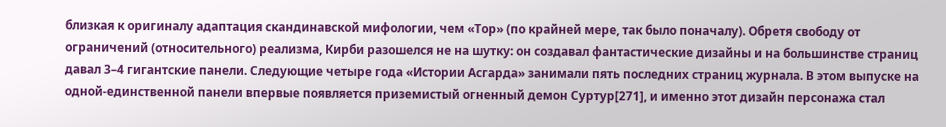близкая к оригиналу адаптация скандинавской мифологии, чем «Тор» (по крайней мере, так было поначалу). Обретя свободу от ограничений (относительного) реализма, Кирби разошелся не на шутку: он создавал фантастические дизайны и на большинстве страниц давал 3–4 гигантские панели. Следующие четыре года «Истории Асгарда» занимали пять последних страниц журнала. В этом выпуске на одной-единственной панели впервые появляется приземистый огненный демон Суртур[271], и именно этот дизайн персонажа стал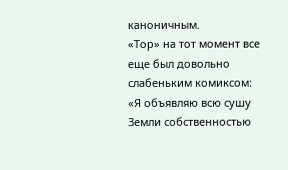каноничным.
«Тор» на тот момент все еще был довольно слабеньким комиксом: «Я объявляю всю сушу Земли собственностью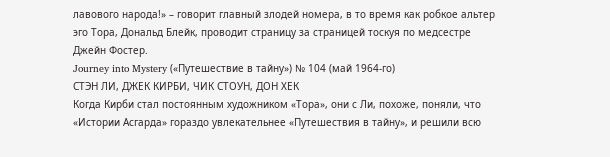лавового народа!» – говорит главный злодей номера, в то время как робкое альтер эго Тора, Дональд Блейк, проводит страницу за страницей тоскуя по медсестре Джейн Фостер.
Journey into Mystery («Путешествие в тайну») № 104 (май 1964-го)
СТЭН ЛИ, ДЖЕК КИРБИ, ЧИК СТОУН, ДОН ХЕК
Когда Кирби стал постоянным художником «Тора», они с Ли, похоже, поняли, что «Истории Асгарда» гораздо увлекательнее «Путешествия в тайну», и решили всю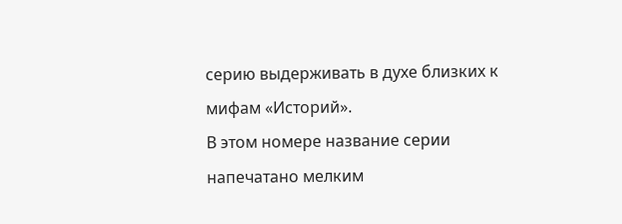серию выдерживать в духе близких к мифам «Историй».
В этом номере название серии напечатано мелким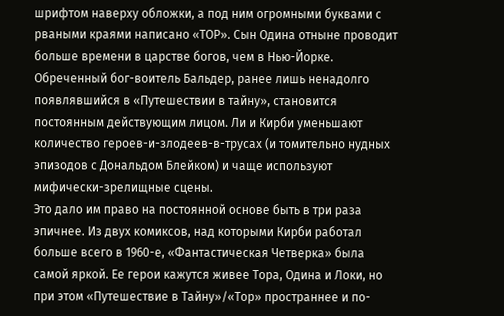шрифтом наверху обложки, а под ним огромными буквами с рваными краями написано «ТОР». Сын Одина отныне проводит больше времени в царстве богов, чем в Нью-Йорке. Обреченный бог-воитель Бальдер, ранее лишь ненадолго появлявшийся в «Путешествии в тайну», становится постоянным действующим лицом. Ли и Кирби уменьшают количество героев-и-злодеев-в-трусах (и томительно нудных эпизодов с Дональдом Блейком) и чаще используют мифически-зрелищные сцены.
Это дало им право на постоянной основе быть в три раза эпичнее. Из двух комиксов, над которыми Кирби работал больше всего в 1960-е, «Фантастическая Четверка» была самой яркой. Ее герои кажутся живее Тора, Одина и Локи, но при этом «Путешествие в Тайну»/«Тор» пространнее и по-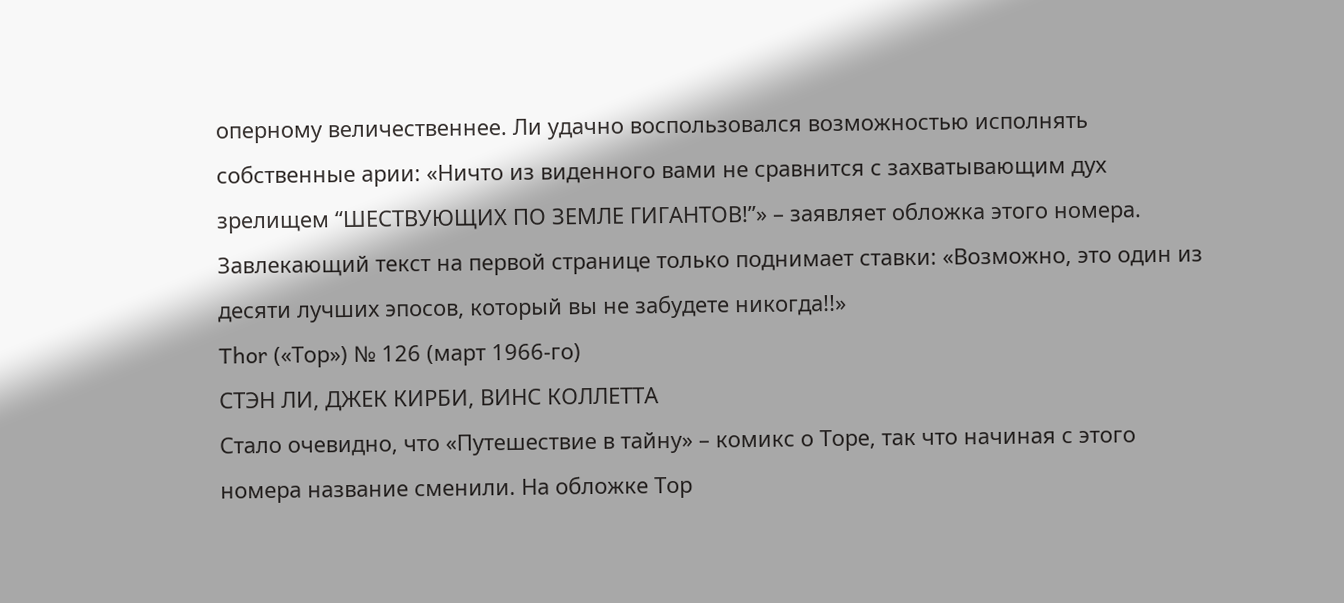оперному величественнее. Ли удачно воспользовался возможностью исполнять собственные арии: «Ничто из виденного вами не сравнится с захватывающим дух зрелищем “ШЕСТВУЮЩИХ ПО ЗЕМЛЕ ГИГАНТОВ!”» – заявляет обложка этого номера. Завлекающий текст на первой странице только поднимает ставки: «Возможно, это один из десяти лучших эпосов, который вы не забудете никогда!!»
Thor («Тор») № 126 (март 1966-го)
СТЭН ЛИ, ДЖЕК КИРБИ, ВИНС КОЛЛЕТТА
Стало очевидно, что «Путешествие в тайну» – комикс о Торе, так что начиная с этого номера название сменили. На обложке Тор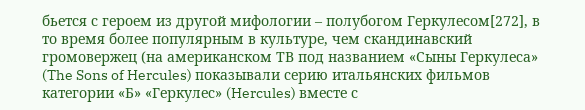бьется с героем из другой мифологии – полубогом Геркулесом[272], в то время более популярным в культуре, чем скандинавский громовержец (на американском ТВ под названием «Сыны Геркулеса» (The Sons of Hercules) показывали серию итальянских фильмов категории «Б» «Геркулес» (Hercules) вместе с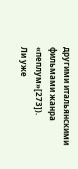другими итальянскими фильмами жанра «пеплум»[273]).
Ли уже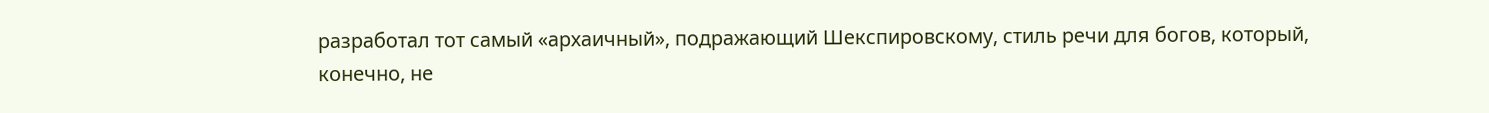разработал тот самый «архаичный», подражающий Шекспировскому, стиль речи для богов, который, конечно, не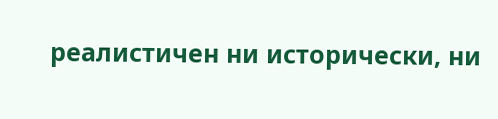реалистичен ни исторически, ни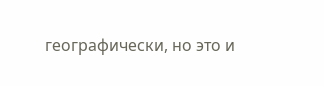географически, но это и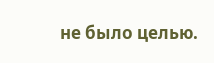не было целью.